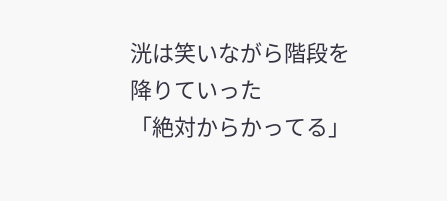洸は笑いながら階段を降りていった
「絶対からかってる」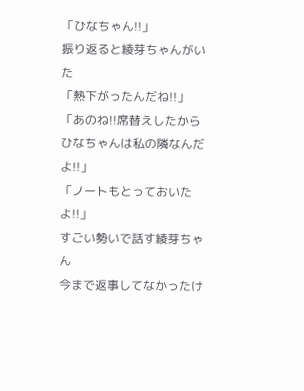「ひなちゃん!!」
振り返ると綾芽ちゃんがいた
「熱下がったんだね!!」
「あのね!!席替えしたからひなちゃんは私の隣なんだよ!!」
「ノートもとっておいたよ!!」
すごい勢いで話す綾芽ちゃん
今まで返事してなかったけ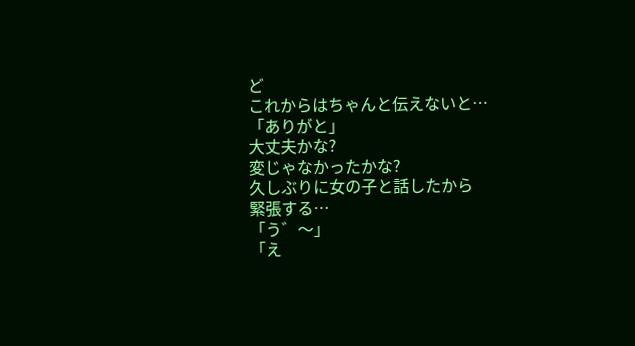ど
これからはちゃんと伝えないと…
「ありがと」
大丈夫かな?
変じゃなかったかな?
久しぶりに女の子と話したから
緊張する…
「う゛〜」
「え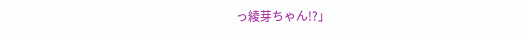っ綾芽ちゃん!?」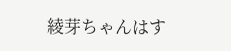綾芽ちゃんはす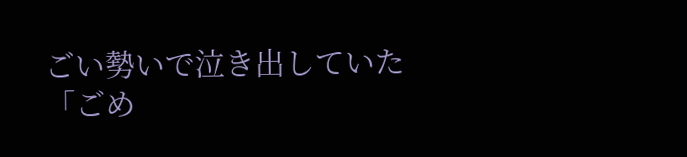ごい勢いで泣き出していた
「ごめ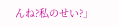んね?私のせい?」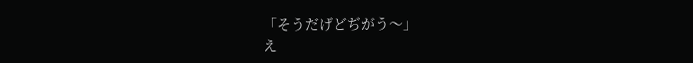「そうだげどぢがう〜」
え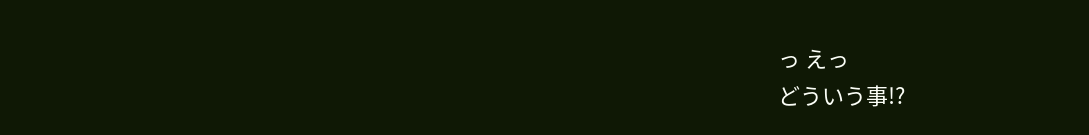っ えっ
どういう事!?